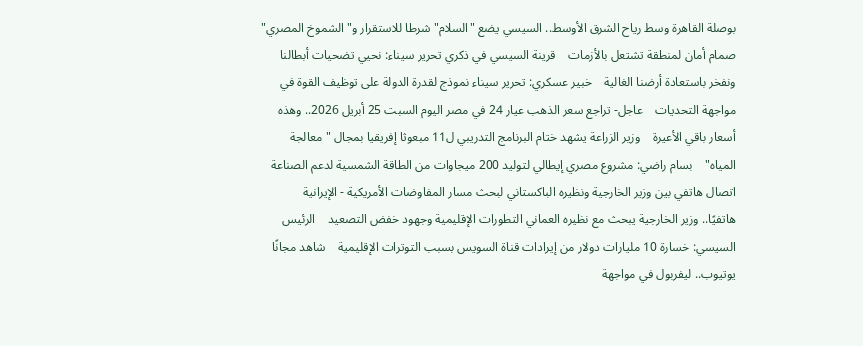بوصلة القاهرة وسط رياح الشرق الأوسط.. السيسي يضع "السلام" شرطا للاستقرار و"الشموخ المصري" صمام أمان لمنطقة تشتعل بالأزمات    قرينة السيسي في ذكري تحرير سيناء: نحيي تضحيات أبطالنا ونفخر باستعادة أرضنا الغالية    خبير عسكري: تحرير سيناء نموذج لقدرة الدولة على توظيف القوة في مواجهة التحديات    عاجل- تراجع سعر الذهب عيار 24 في مصر اليوم السبت 25 أبريل 2026.. وهذه أسعار باقي الأعيرة    وزير الزراعة يشهد ختام البرنامج التدريبي ل11 مبعوثا إفريقيا بمجال "معالجة المياه"    بسام راضي: مشروع مصري إيطالي لتوليد 200 ميجاوات من الطاقة الشمسية لدعم الصناعة    اتصال هاتفي بين وزير الخارجية ونظيره الباكستاني لبحث مسار المفاوضات الأمريكية - الإيرانية    هاتفيًا.. وزير الخارجية يبحث مع نظيره العماني التطورات الإقليمية وجهود خفض التصعيد    الرئيس السيسي: خسارة 10 مليارات دولار من إيرادات قناة السويس بسبب التوترات الإقليمية    شاهد مجانًا يوتيوب.. ليفربول في مواجهة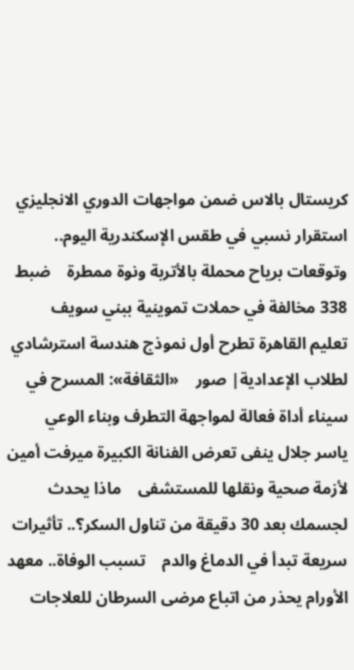كريستال بالاس ضمن مواجهات الدوري الانجليزي    استقرار نسبي في طقس الإسكندرية اليوم.. وتوقعات برياح محملة بالأتربة ونوة ممطرة    ضبط 338 مخالفة في حملات تموينية ببني سويف    تعليم القاهرة تطرح أول نموذج هندسة استرشادي لطلاب الإعدادية| صور    «الثقافة»: المسرح في سيناء أداة فعالة لمواجهة التطرف وبناء الوعي    ياسر جلال ينفى تعرض الفنانة الكبيرة ميرفت أمين لأزمة صحية ونقلها للمستشفى    ماذا يحدث لجسمك بعد 30 دقيقة من تناول السكر؟.. تأثيرات سريعة تبدأ في الدماغ والدم    تسبب الوفاة.. معهد الأورام يحذر من اتباع مرضى السرطان للعلاجات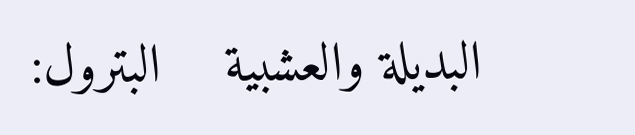البديلة والعشبية    البترول: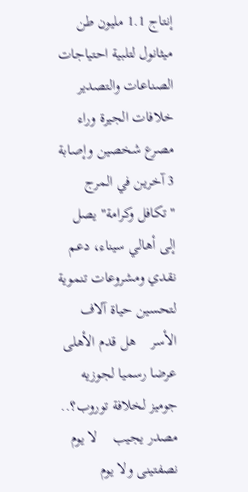إنتاج 1.1 مليون طن ميثانول لتلبية احتياجات الصناعات والتصدير    خلافات الجيرة وراء مصرع شخصين وإصابة 3 آخرين في المرج    "تكافل وكرامة" يصل إلى أهالي سيناء، دعم نقدي ومشروعات تنموية لتحسين حياة آلاف الأسر    هل قدم الأهلى عرضا رسميا لجوزيه جوميز لخلافة توروب؟.. مصدر يجيب    لا يوم نصفتينى ولا يوم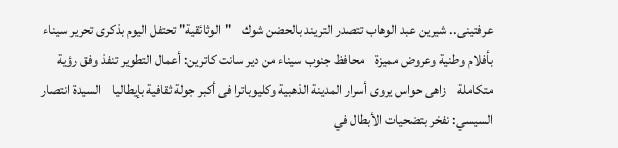عرفتينى.. شيرين عبد الوهاب تتصدر التريند بالحضن شوك    "الوثائقية" تحتفل اليوم بذكرى تحرير سيناء بأفلام وطنية وعروض مميزة    محافظ جنوب سيناء من دير سانت كاترين: أعمال التطوير تنفذ وفق رؤية متكاملة    زاهى حواس يروى أسرار المدينة الذهبية وكليوباترا فى أكبر جولة ثقافية بإيطاليا    السيدة انتصار السيسي: نفخر بتضحيات الأبطال في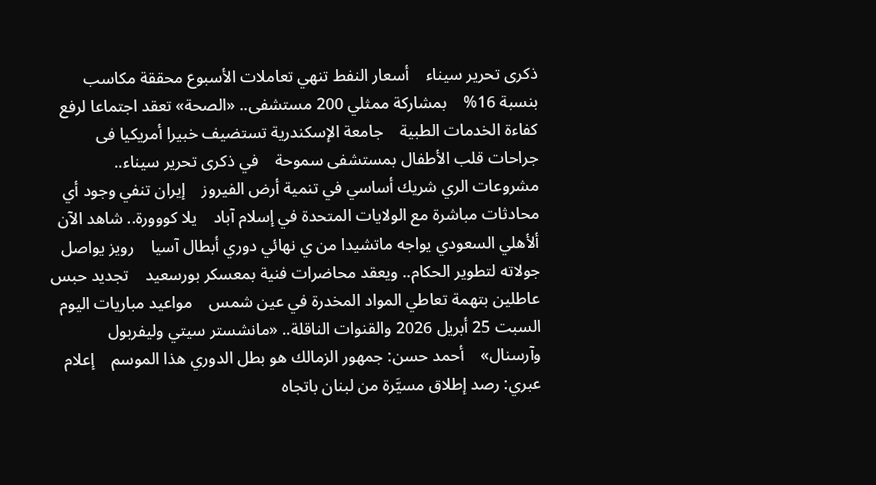ذكرى تحرير سيناء    أسعار النفط تنهي تعاملات الأسبوع محققة مكاسب بنسبة 16%    بمشاركة ممثلي 200 مستشفى.. «الصحة» تعقد اجتماعا لرفع كفاءة الخدمات الطبية    جامعة الإسكندرية تستضيف خبيرا أمريكيا فى جراحات قلب الأطفال بمستشفى سموحة    في ذكرى تحرير سيناء.. مشروعات الري شريك أساسي في تنمية أرض الفيروز    إيران تنفي وجود أي محادثات مباشرة مع الولايات المتحدة في إسلام آباد    يلا كووورة.. شاهد الآن ألأهلي السعودي يواجه ماتشيدا من ي نهائي دوري أبطال آسيا    رويز يواصل جولاته لتطوير الحكام.. ويعقد محاضرات فنية بمعسكر بورسعيد    تجديد حبس عاطلين بتهمة تعاطي المواد المخدرة في عين شمس    مواعيد مباريات اليوم السبت 25 أبريل 2026 والقنوات الناقلة.. «مانشستر سيتي وليفربول وآرسنال»    أحمد حسن: جمهور الزمالك هو بطل الدوري هذا الموسم    إعلام عبري: رصد إطلاق مسيَّرة من لبنان باتجاه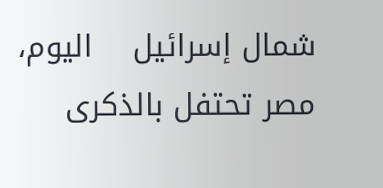شمال إسرائيل    اليوم، مصر تحتفل بالذكرى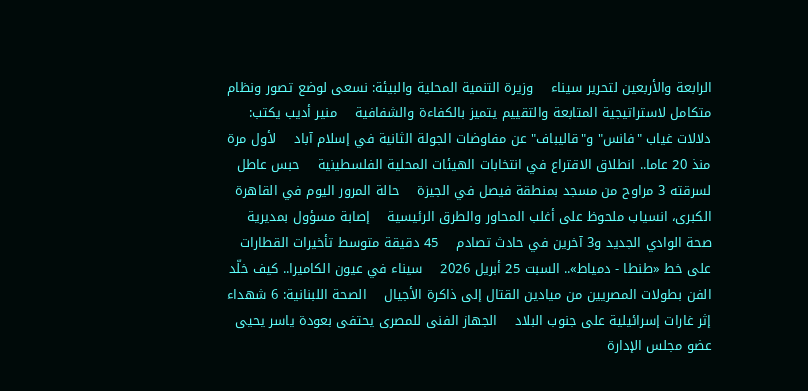الرابعة والأربعين لتحرير سيناء    وزيرة التنمية المحلية والبيئة: نسعى لوضع تصور ونظام متكامل لاستراتيجية المتابعة والتقييم يتميز بالكفاءة والشفافية    منير أديب يكتب: دلالات غياب "فانس" و"قاليباف" عن مفاوضات الجولة الثانية في إسلام آباد    لأول مرة منذ 20 عاما.. انطلاق الاقتراع في انتخابات الهيئات المحلية الفلسطينية    حبس عاطل لسرقته 3 مراوح من مسجد بمنطقة فيصل في الجيزة    حالة المرور اليوم في القاهرة الكبرى، انسياب ملحوظ على أغلب المحاور والطرق الرئيسية    إصابة مسؤول بمديرية صحة الوادي الجديد و3 آخرين في حادث تصادم    45 دقيقة متوسط تأخيرات القطارات على خط «طنطا - دمياط».. السبت 25 أبريل 2026    سيناء في عيون الكاميرا.. كيف خلّد الفن بطولات المصريين من ميادين القتال إلى ذاكرة الأجيال    الصحة اللبنانية: 6 شهداء إثر غارات إسرائيلية على جنوب البلاد    الجهاز الفنى للمصرى يحتفى بعودة ياسر يحيى عضو مجلس الإدارة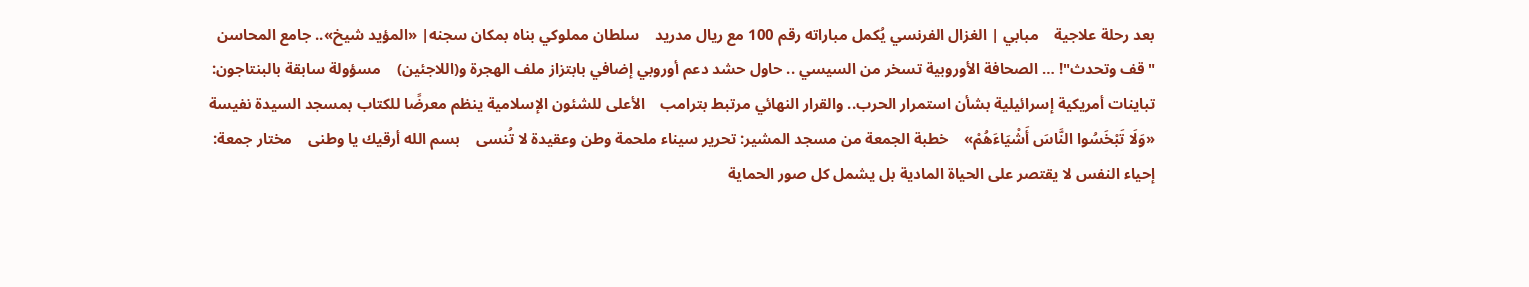بعد رحلة علاجية    مبابي | الغزال الفرنسي يُكمل مباراته رقم 100 مع ريال مدريد    سلطان مملوكي بناه بمكان سجنه| «المؤيد شيخ».. جامع المحاسن    "قف وتحدث"! … الصحافة الأوروبية تسخر من السيسي .. حاول حشد دعم أوروبي إضافي بابتزاز ملف الهجرة و(اللاجئين)    مسؤولة سابقة بالبنتاجون: تباينات أمريكية إسرائيلية بشأن استمرار الحرب.. والقرار النهائي مرتبط بترامب    الأعلى للشئون الإسلامية ينظم معرضًا للكتاب بمسجد السيدة نفيسة    «وَلَا تَبْخَسُوا النَّاسَ أَشْيَاءَهُمْ»    خطبة الجمعة من مسجد المشير: تحرير سيناء ملحمة وطن وعقيدة لا تُنسى    بسم الله أرقيك يا وطنى    مختار جمعة: إحياء النفس لا يقتصر على الحياة المادية بل يشمل كل صور الحماية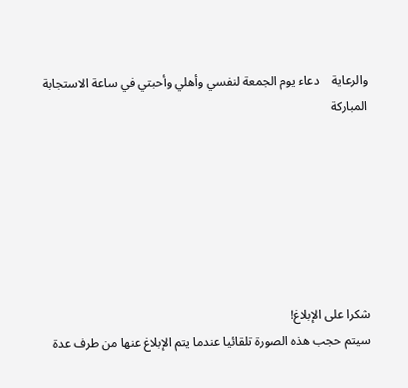والرعاية    دعاء يوم الجمعة لنفسي وأهلي وأحبتي في ساعة الاستجابة المباركة







شكرا على الإبلاغ!
سيتم حجب هذه الصورة تلقائيا عندما يتم الإبلاغ عنها من طرف عدة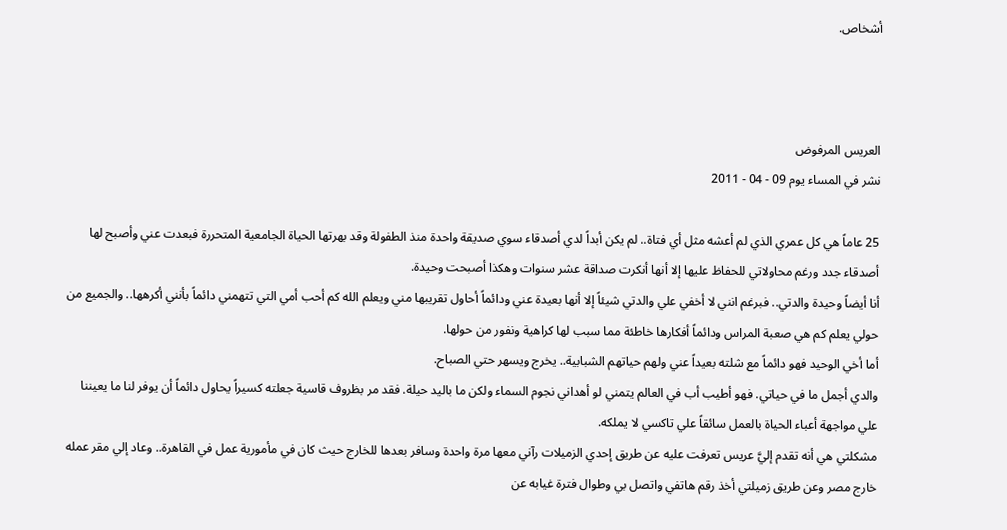أشخاص.



العريس المرفوض
نشر في المساء يوم 09 - 04 - 2011

25 عاماً هي كل عمري الذي لم أعشه مثل أي فتاة.. لم يكن أبداً لدي أصدقاء سوي صديقة واحدة منذ الطفولة وقد بهرتها الحياة الجامعية المتحررة فبعدت عني وأصبح لها أصدقاء جدد ورغم محاولاتي للحفاظ عليها إلا أنها أنكرت صداقة عشر سنوات وهكذا أصبحت وحيدة.
أنا أيضاً وحيدة والدتي.. فبرغم انني لا أخفي علي والدتي شيئاً إلا أنها بعيدة عني ودائماً أحاول تقريبها مني ويعلم الله كم أحب أمي التي تتهمني دائماً بأنني أكرهها.. والجميع من حولي يعلم كم هي صعبة المراس ودائماً أفكارها خاطئة مما سبب لها كراهية ونفور من حولها.
أما أخي الوحيد فهو دائماً مع شلته بعيداً عني ولهم حياتهم الشبابية.. يخرج ويسهر حتي الصباح.
والدي أجمل ما في حياتي. فهو أطيب أب في العالم يتمني لو أهداني نجوم السماء ولكن ما باليد حيلة. فقد مر بظروف قاسية جعلته كسيراً يحاول دائماً أن يوفر لنا ما يعيننا علي مواجهة أعباء الحياة بالعمل سائقاً علي تاكسي لا يملكه.
مشكلتي هي أنه تقدم إليَّ عريس تعرفت عليه عن طريق إحدي الزميلات رآني معها مرة واحدة وسافر بعدها للخارج حيث كان في مأمورية عمل في القاهرة.. وعاد إلي مقر عمله خارج مصر وعن طريق زميلتي أخذ رقم هاتفي واتصل بي وطوال فترة غيابه عن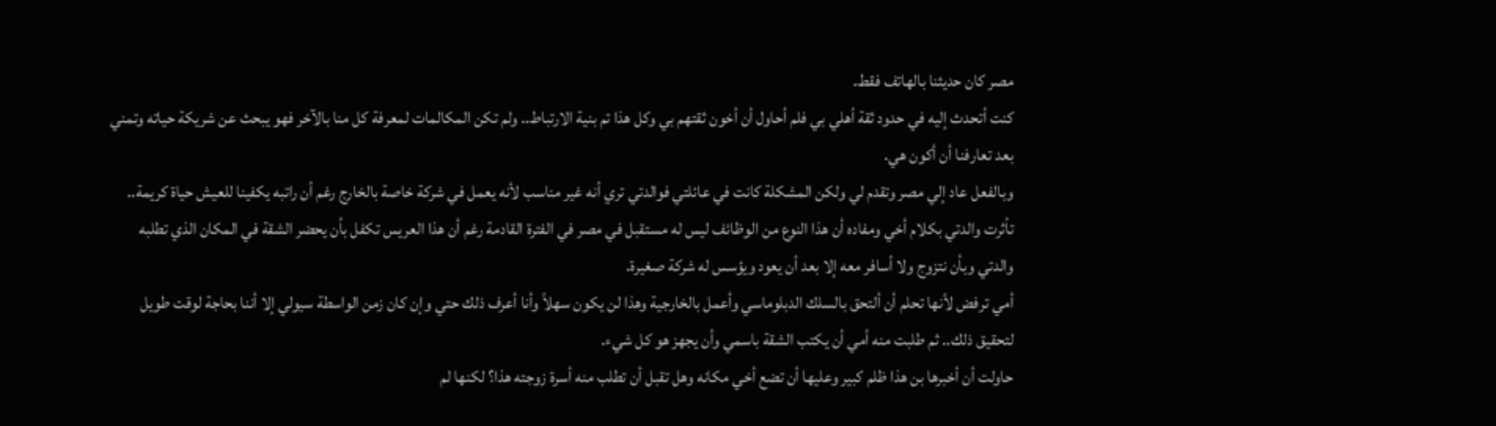مصر كان حديثنا بالهاتف فقط.
كنت أتحدث إليه في حدود ثقة أهلي بي فلم أحاول أن أخون ثقتهم بي وكل هذا تم بنية الارتباط.. ولم تكن المكالمات لمعرفة كل منا بالآخر فهو يبحث عن شريكة حياته وتمني بعد تعارفنا أن أكون هي.
وبالفعل عاد إلي مصر وتقدم لي ولكن المشكلة كانت في عائلتي فوالدتي تري أنه غير مناسب لأنه يعمل في شركة خاصة بالخارج رغم أن راتبه يكفينا للعيش حياة كريمة.. تأثرت والدتي بكلام أخي ومفاده أن هذا النوع من الوظائف ليس له مستقبل في مصر في الفترة القادمة رغم أن هذا العريس تكفل بأن يحضر الشقة في المكان الذي تطلبه والدتي وبأن نتزوج ولا أسافر معه إلا بعد أن يعود ويؤسس له شركة صغيرة.
أمي ترفض لأنها تحلم أن ألتحق بالسلك الدبلوماسي وأعمل بالخارجية وهذا لن يكون سهلاً وأنا أعرف ذلك حتي وإن كان زمن الواسطة سيولي إلا أننا بحاجة لوقت طويل لتحقيق ذلك.. ثم طلبت منه أمي أن يكتب الشقة باسمي وأن يجهز هو كل شيء.
حاولت أن أخبرها بن هذا ظلم كبير وعليها أن تضع أخي مكانه وهل تقبل أن تطلب منه أسرة زوجته هذا؟ لكنها لم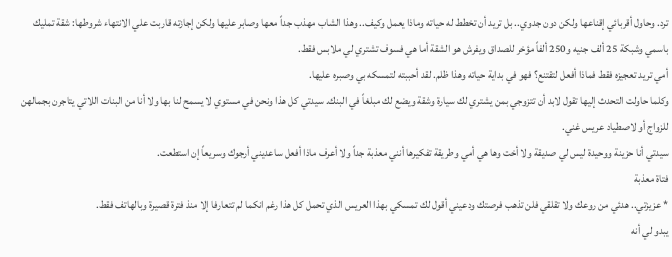ترد. وحاول أقربائي إقناعها ولكن دون جدوي.. بل تريد أن تخطط له حياته وماذا يعمل وكيف.. وهذا الشاب مهذب جداً معها وصابر عليها ولكن إجازته قاربت علي الانتهاء شروطها: شقة تمليك باسمي وشبكة 25 ألف جنيه و250 ألفاً مؤخر للصداق ويفرش هو الشقة أما هي فسوف تشتري لي ملابس فقط.
أمي تريد تعجيزه فقط فماذا أفعل لتقتنع؟ فهو في بداية حياته وهذا ظلم. لقد أحببته لتمسكه بي وصبره عليها.
وكلما حاولت التحدث إليها تقول لابد أن تتزوجي بمن يشتري لك سيارة وشقة ويضع لك مبلغاً في البنك. سيدتي كل هذا ونحن في مستوي لا يسمح لنا بها ولا أنا من البنات اللاتي يتاجرن بجمالهن للزواج أو لاصطياد عريس غني.
سيدتي أنا حزينة ووحيدة ليس لي صديقة ولا أخت وها هي أمي وطريقة تفكيرها أنني معذبة جداً ولا أعرف ماذا أفعل ساعديني أرجوك وسريعاً إن استطعت.
فتاة معذبة
* عزيزتي.. هدئي من روعك ولا تقلقي فلن تذهب فرصتك ودعيني أقول لك تمسكي بهذا العريس الذي تحمل كل هذا رغم انكما لم تتعارفا إلا منذ فترة قصيرة وبالهاتف فقط.
يبدو لي أنه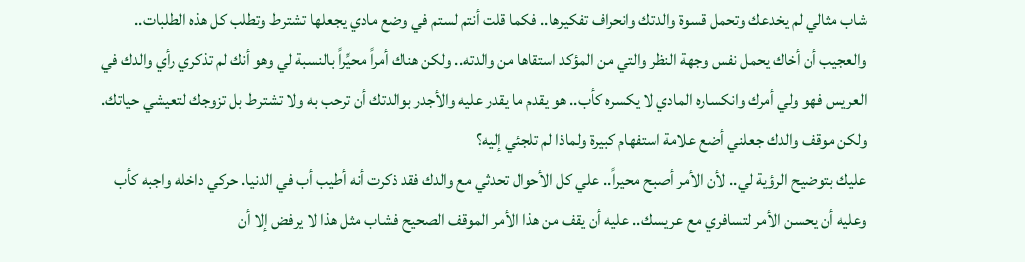شاب مثالي لم يخدعك وتحمل قسوة والدتك وانحراف تفكيرها.. فكما قلت أنتم لستم في وضع مادي يجعلها تشترط وتطلب كل هذه الطلبات.. والعجيب أن أخاك يحمل نفس وجهة النظر والتي من المؤكد استقاها من والدته.. ولكن هناك أمراً محيِّراً بالنسبة لي وهو أنك لم تذكري رأي والدك في العريس فهو ولي أمرك وانكساره المادي لا يكسره كأب.. هو يقدم ما يقدر عليه والأجدر بوالدتك أن ترحب به ولا تشترط بل تزوجك لتعيشي حياتك.
ولكن موقف والدك جعلني أضع علامة استفهام كبيرة ولماذا لم تلجئي إليه؟
عليك بتوضيح الرؤية لي.. لأن الأمر أصبح محيراً.. علي كل الأحوال تحدثي مع والدك فقد ذكرت أنه أطيب أب في الدنيا. حركي داخله واجبه كأب وعليه أن يحسن الأمر لتسافري مع عريسك.. عليه أن يقف من هذا الأمر الموقف الصحيح فشاب مثل هذا لا يرفض إلا أن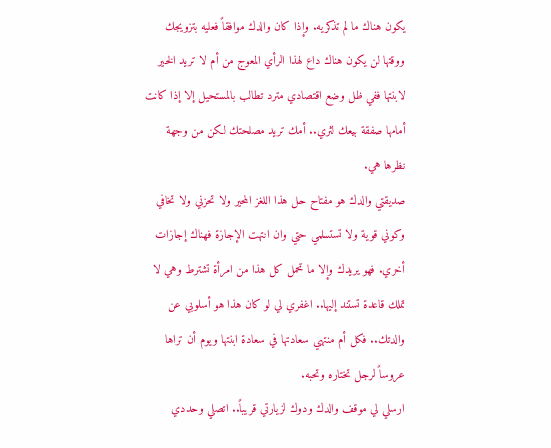يكون هناك ما لم تذكريه. وإذا كان والدك موافقاً فعليه بتزويجك ووقتها لن يكون هناك داع لهذا الرأي المعوج من أم لا تريد الخير لابنتها ففي ظل وضع اقتصادي مترد تطالب بالمستحيل إلا إذا كانت أمامها صفقة بيعك لثري.. أمك تريد مصلحتك لكن من وجهة نظرها هي.
صديقتي والدك هو مفتاح حل هذا اللغز المحير ولا تحزني ولا تخافي وكوني قوية ولا تستسلمي حتي وان انتهت الإجازة فهناك إجازات أخري. فهو يريدك وإلا ما تحمل كل هذا من امرأة تشترط وهي لا تملك قاعدة تستند إليها.. اغفري لي لو كان هذا هو أسلوبي عن والدتك.. فكل أم منتهي سعادتها في سعادة ابنتها ويوم أن تراها عروساً لرجل تختاره وتحبه.
ارسلي لي موقف والدك ودوك لزيارتي قريباً.. اتصلي وحددي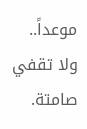موعداً.. ولا تقفي صامتة.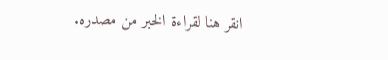انقر هنا لقراءة الخبر من مصدره.